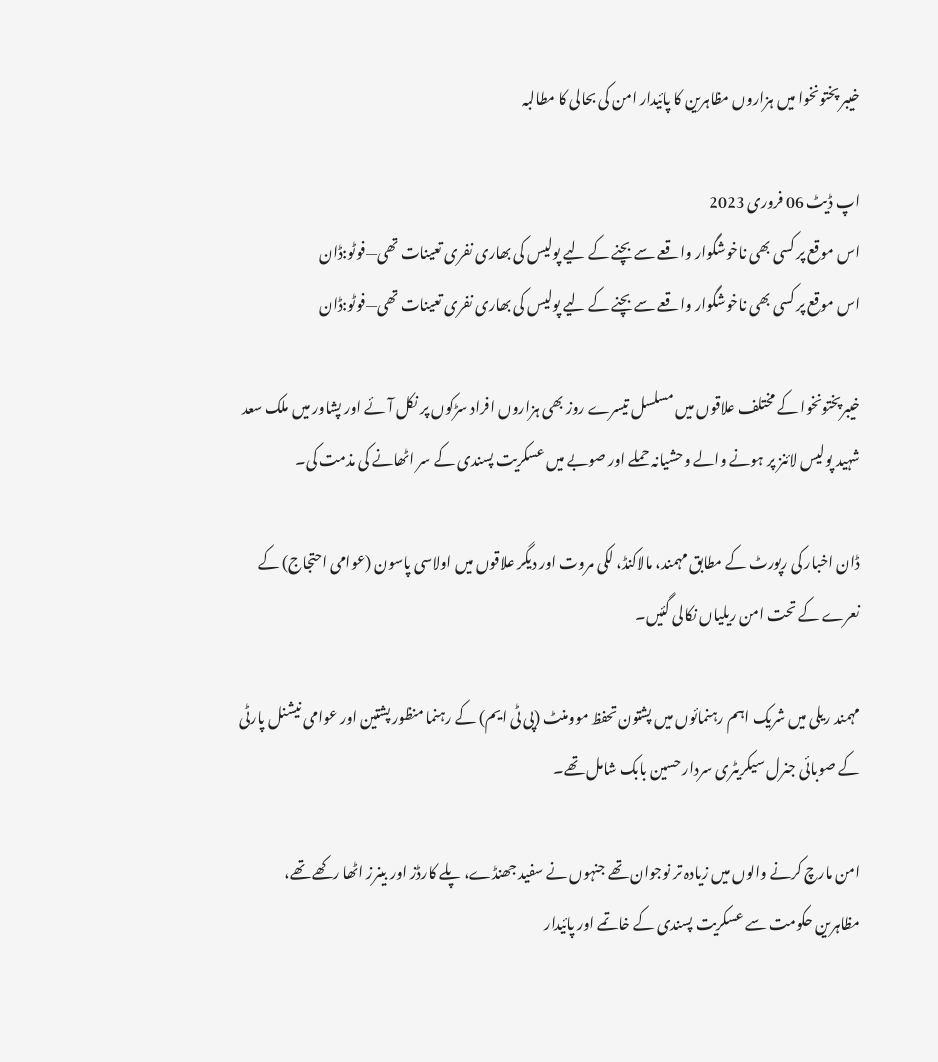خیبر پختونخوا میں ہزاروں مظاہرین کا پائیدار امن کی بحالی کا مطالبہ

اپ ڈیٹ 06 فروری 2023
اس موقع پر کسی بھی ناخوشگوار واقعے سے بچنے کے لیے پولیس کی بھاری نفری تعینات تھی—فوٹو:ڈان
اس موقع پر کسی بھی ناخوشگوار واقعے سے بچنے کے لیے پولیس کی بھاری نفری تعینات تھی—فوٹو:ڈان

خیبرپختونخوا کے مختلف علاقوں میں مسلسل تیسرے روز بھی ہزاروں افراد سڑکوں پر نکل آئے اور پشاور میں ملک سعد شہید پولیس لائنز پر ہونے والے وحشیانہ حملے اور صوبے میں عسکریت پسندی کے سر اٹھانے کی مذمت کی۔

ڈان اخبار کی رپورٹ کے مطابق مہمند، مالاکنڈ، لکی مروت اور دیگر علاقوں میں اولاسی پاسون (عوامی احتجاج) کے نعرے کے تحت امن ریلیاں نکالی گئیں۔

مہمند ریلی میں شریک اہم رہنمائوں میں پشتون تحفظ موومنٹ (پی ٹی ایم) کے رہنما منظور پشتین اور عوامی نیشنل پارٹی کے صوبائی جنرل سیکریٹری سردار حسین بابک شامل تھے۔

امن مارچ کرنے والوں میں زیادہ تر نوجوان تھے جنہوں نے سفید جھنڈے، پلے کارڈز اور بینرز اٹھا رکھے تھے، مظاہرین حکومت سے عسکریت پسندی کے خاتمے اور پائیدار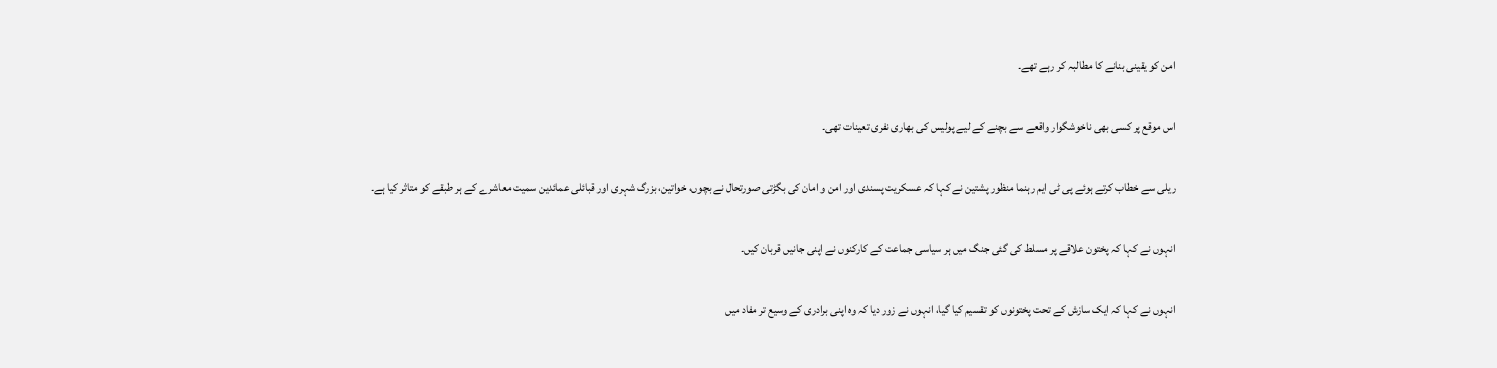امن کو یقینی بنانے کا مطالبہ کر رہے تھے۔

اس موقع پر کسی بھی ناخوشگوار واقعے سے بچنے کے لیے پولیس کی بھاری نفری تعینات تھی۔

ریلی سے خطاب کرتے ہوئے پی ٹی ایم رہنما منظور پشتین نے کہا کہ عسکریت پسندی اور امن و امان کی بگڑتی صورتحال نے بچوں، خواتین، بزرگ شہری اور قبائلی عمائدین سمیت معاشرے کے ہر طبقے کو متاثر کیا ہے۔

انہوں نے کہا کہ پختون علاقے پر مسلط کی گئی جنگ میں ہر سیاسی جماعت کے کارکنوں نے اپنی جانیں قربان کیں۔

انہوں نے کہا کہ ایک سازش کے تحت پختونوں کو تقسیم کیا گیا، انہوں نے زور دیا کہ وہ اپنی برادری کے وسیع تر مفاد میں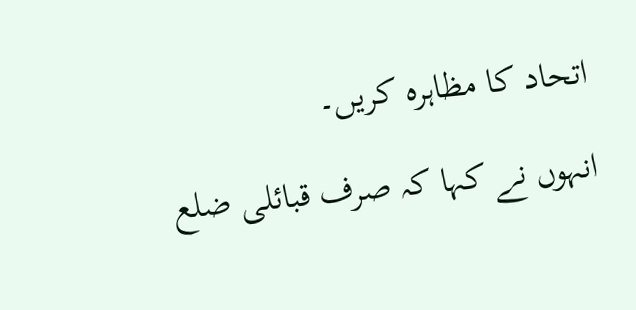اتحاد کا مظاہرہ کریں۔

انہوں نے کہا کہ صرف قبائلی ضلع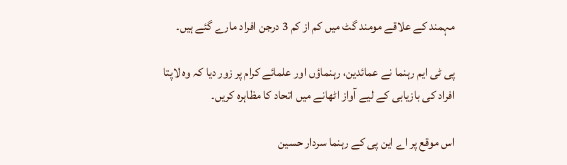مہمند کے علاقے مومند گٹ میں کم از کم 3 درجن افراد مارے گئے ہیں۔

پی ٹی ایم رہنما نے عمائدین، رہنماؤں اور علمائے کرام پر زور دیا کہ وہ لاپتا افراد کی بازیابی کے لیے آواز اٹھانے میں اتحاد کا مظاہرہ کریں۔

اس موقع پر اے این پی کے رہنما سردار حسین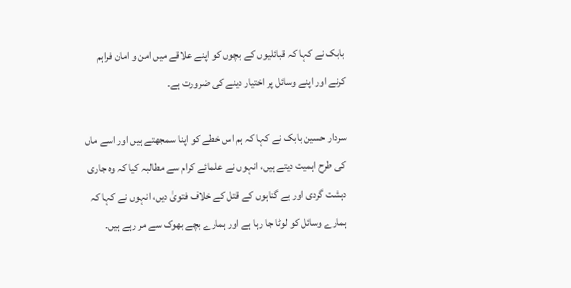بابک نے کہا کہ قبائلیوں کے بچوں کو اپنے علاقے میں امن و امان فراہم کرنے اور اپنے وسائل پر اختیار دینے کی ضرورت ہے۔

سردار حسین بابک نے کہا کہ ہم اس خطے کو اپنا سمجھتے ہیں اور اسے ماں کی طرح اہمیت دیتے ہیں، انہوں نے علمائے کرام سے مطالبہ کیا کہ وہ جاری دہشت گردی اور بے گناہوں کے قتل کے خلاف فتویٰ دیں، انہوں نے کہا کہ ہمارے وسائل کو لوٹا جا رہا ہے اور ہمارے بچے بھوک سے مر رہے ہیں۔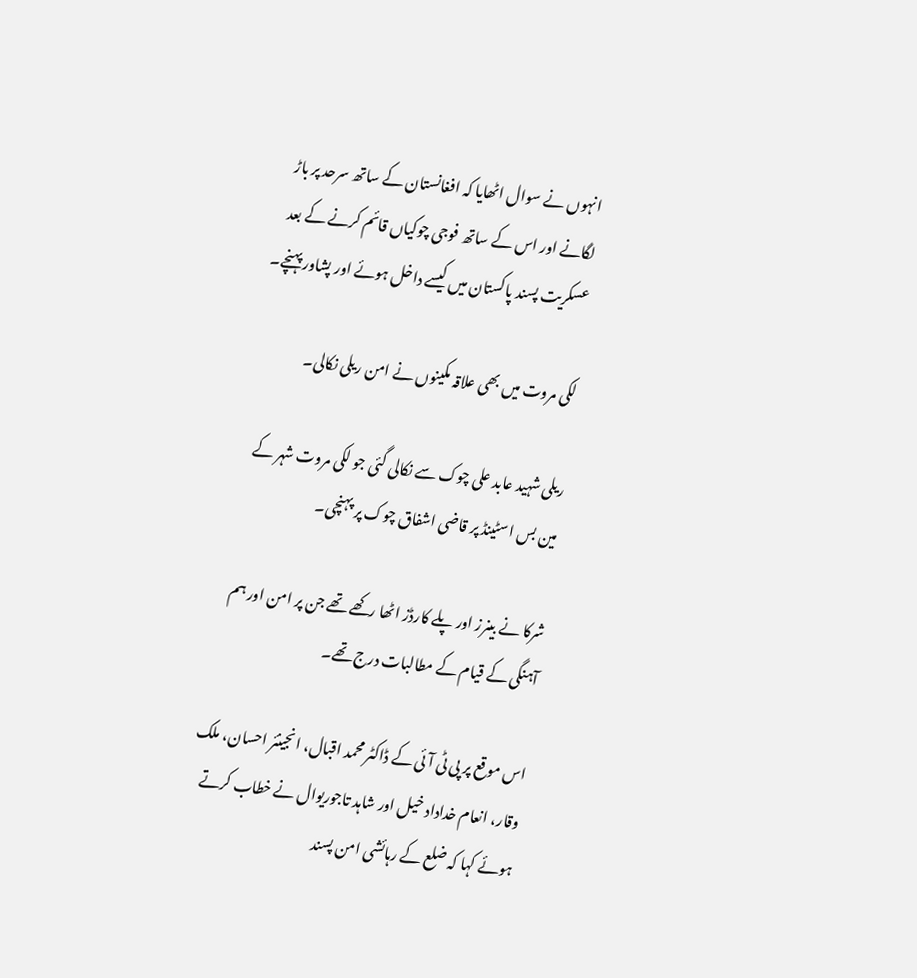انہوں نے سوال اٹھایا کہ افغانستان کے ساتھ سرحد پر باڑ لگانے اور اس کے ساتھ فوجی چوکیاں قائم کرنے کے بعد عسکریت پسند پاکستان میں کیسے داخل ہوئے اور پشاور پہنچے۔

لکی مروت میں بھی علاقہ مکینوں نے امن ریلی نکالی۔

ریلی شہید عابد علی چوک سے نکالی گئی جو لکی مروت شہر کے مین بس اسٹینڈ پر قاضی اشفاق چوک پر پہنچی۔

شرکا نے بینرز اور پلے کارڈز اٹھا رکھے تھے جن پر امن اور ہم آہنگی کے قیام کے مطالبات درج تھے۔

اس موقع پر پی ٹی آئی کے ڈاکٹر محمد اقبال، انجینئر احسان، ملک وقار، انعام خداداد خیل اور شاہد تاجوریوال نے خطاب کرتے ہوئے کہا کہ ضلع کے رہائشی امن پسند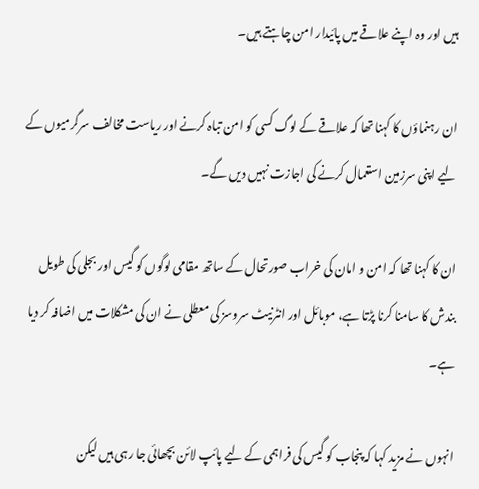ہیں اور وہ اپنے علاقے میں پائیدار امن چاہتے ہیں۔

ان رہنماؤں کا کہنا تھا کہ علاقے کے لوگ کسی کو امن تباہ کرنے اور ریاست مخالف سرگرمیوں کے لیے اپنی سرزمین استعمال کرنے کی اجازت نہیں دیں گے۔

ان کا کہنا تھا کہ امن و امان کی خراب صورتحال کے ساتھ مقامی لوگوں کو گیس اور بجلی کی طویل بندش کا سامنا کرنا پڑتا ہے، موبائل اور انٹرنیٹ سروسز کی معطلی نے ان کی مشکلات میں اضافہ کر دیا ہے۔

انہوں نے مزید کہا کہ پنجاب کو گیس کی فراہمی کے لیے پائپ لائن بچھائی جا رہی ہیں لیکن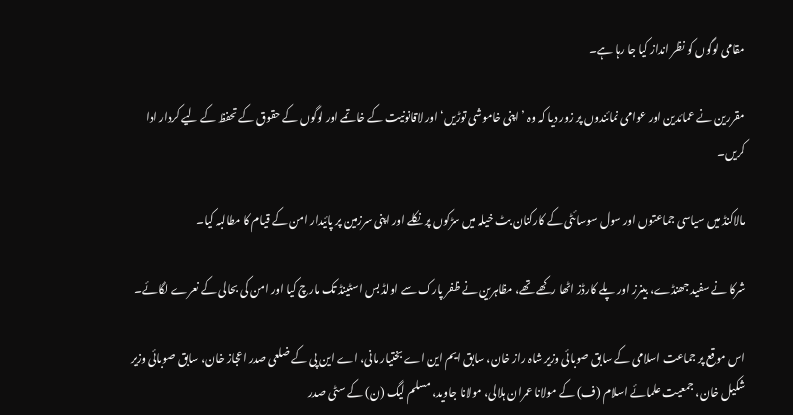مقامی لوگوں کو نظر انداز کیا جا رہا ہے۔

مقررین نے عمائدین اور عوامی نمائندوں پر زور دیا کہ وہ ’اپنی خاموشی توڑیں‘ اور لاقانونیت کے خاتمے اور لوگوں کے حقوق کے تحفظ کے لیے کردار ادا کریں۔

مالاکنڈ میں سیاسی جماعتوں اور سول سوسائٹی کے کارکنان بٹ خیلہ میں سڑکوں پر نکلے اور اپنی سرزمین پر پائیدار امن کے قیام کا مطالبہ کیا۔

شرکا نے سفید جھنڈے، بینرز اور پلے کارڈز اٹھا رکھے تھے، مظاہرین نے ظفر پارک سے اولڈ بس اسٹینڈ تک مارچ کیا اور امن کی بحالی کے نعرے لگائے۔

اس موقع پر جماعت اسلامی کے سابق صوبائی وزیر شاہ راز خان، سابق ایم این اے بختیار مانی، اے این پی کے ضلعی صدر اعجاز خان، سابق صوبائی وزیر شکیل خان، جمعیت علمائے اسلام (ف) کے مولانا عمران ہلالی، مولانا جاوید، مسلم لیگ (ن) کے سٹی صدر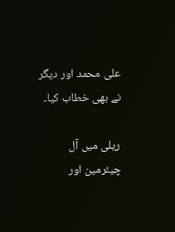علی محمد اور دیگر نے بھی خطاب کیا۔

ریلی میں آل چیئرمین اور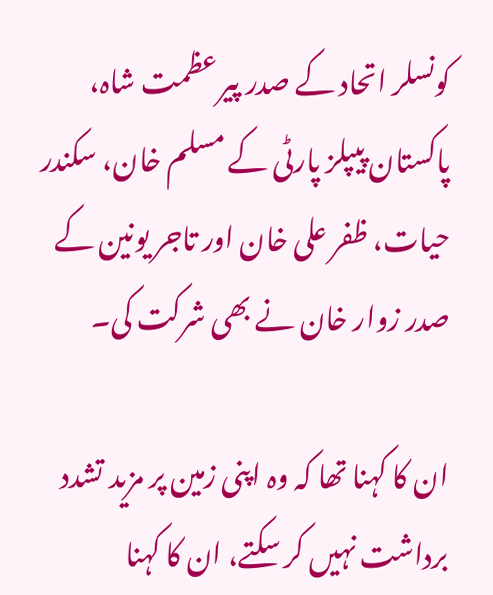کونسلر اتحاد کے صدر پیر عظمت شاہ، پاکستان پیپلز پارٹی کے مسلم خان، سکندر حیات، ظفر علی خان اور تاجر یونین کے صدر زوار خان نے بھی شرکت کی۔

ان کا کہنا تھا کہ وہ اپنی زمین پر مزید تشدد برداشت نہیں کر سکتے، ان کا کہنا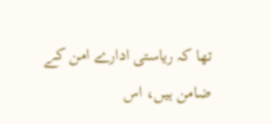تھا کہ ریاستی ادارے امن کے ضامن ہیں، اس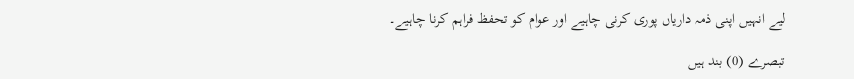لیے انہیں اپنی ذمہ داریاں پوری کرنی چاہیے اور عوام کو تحفظ فراہم کرنا چاہیے۔

تبصرے (0) بند ہیں